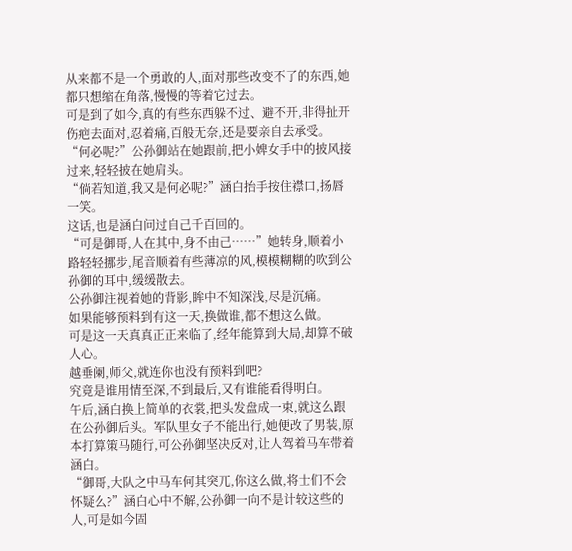从来都不是一个勇敢的人,面对那些改变不了的东西,她都只想缩在角落,慢慢的等着它过去。
可是到了如今,真的有些东西躲不过、避不开,非得扯开伤疤去面对,忍着痛,百般无奈,还是要亲自去承受。
“何必呢?”公孙御站在她跟前,把小婢女手中的披风接过来,轻轻披在她肩头。
“倘若知道,我又是何必呢?”涵白抬手按住襟口,扬唇一笑。
这话,也是涵白问过自己千百回的。
“可是御哥,人在其中,身不由己……”她转身,顺着小路轻轻挪步,尾音顺着有些薄凉的风,模模糊糊的吹到公孙御的耳中,缓缓散去。
公孙御注视着她的背影,眸中不知深浅,尽是沉痛。
如果能够预料到有这一天,换做谁,都不想这么做。
可是这一天真真正正来临了,经年能算到大局,却算不破人心。
越垂阑,师父,就连你也没有预料到吧?
究竟是谁用情至深,不到最后,又有谁能看得明白。
午后,涵白换上简单的衣裳,把头发盘成一束,就这么跟在公孙御后头。军队里女子不能出行,她便改了男装,原本打算策马随行,可公孙御坚决反对,让人驾着马车带着涵白。
“御哥,大队之中马车何其突兀,你这么做,将士们不会怀疑么?”涵白心中不解,公孙御一向不是计较这些的人,可是如今固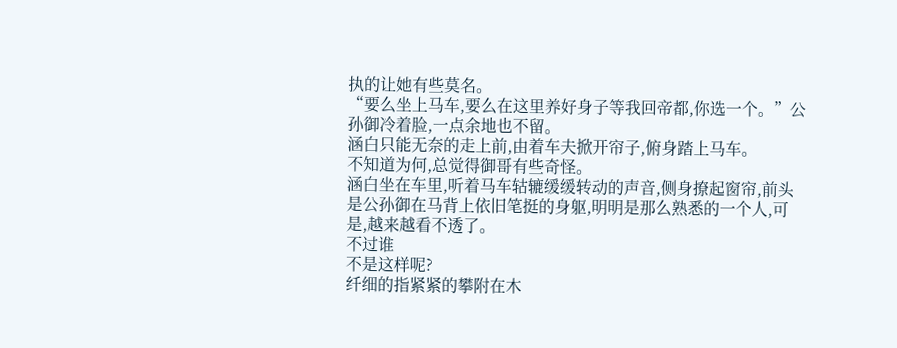执的让她有些莫名。
“要么坐上马车,要么在这里养好身子等我回帝都,你选一个。”公孙御冷着脸,一点余地也不留。
涵白只能无奈的走上前,由着车夫掀开帘子,俯身踏上马车。
不知道为何,总觉得御哥有些奇怪。
涵白坐在车里,听着马车轱辘缓缓转动的声音,侧身撩起窗帘,前头是公孙御在马背上依旧笔挺的身躯,明明是那么熟悉的一个人,可是,越来越看不透了。
不过谁
不是这样呢?
纤细的指紧紧的攀附在木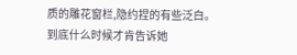质的雕花窗栏,隐约捏的有些泛白。
到底什么时候才肯告诉她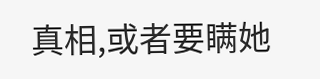真相,或者要瞒她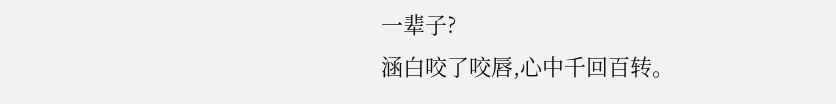一辈子?
涵白咬了咬唇,心中千回百转。